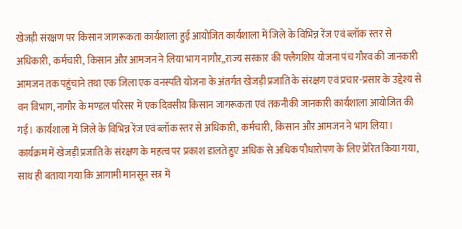खेजड़ी संरक्षण पर किसान जागरूकता कार्यशाला हुई आयोजित कार्यशाला में जिले के विभिन्न रेंज एवं ब्लॉक स्तर से अधिकारी, कर्मचारी, किसान और आमजन ने लिया भाग नागौर,,राज्य सरकार की फ्लैगशिप योजना पंच गौरव की जानकारी आमजन तक पहुंचाने तथा एक जिला एक वनस्पति योजना के अंतर्गत खेजड़ी प्रजाति के संरक्षण एवं प्रचार-प्रसार के उद्देश्य से वन विभाग, नागौर के मण्डल परिसर में एक दिवसीय किसान जागरूकता एवं तकनीकी जानकारी कार्यशाला आयोजित की गई। कार्यशाला में जिले के विभिन्न रेंज एवं ब्लॉक स्तर से अधिकारी, कर्मचारी, किसान और आमजन ने भाग लिया। कार्यक्रम में खेजड़ी प्रजाति के संरक्षण के महत्व पर प्रकाश डालते हुए अधिक से अधिक पौधारोपण के लिए प्रेरित किया गया, साथ ही बताया गया कि आगामी मानसून सत्र में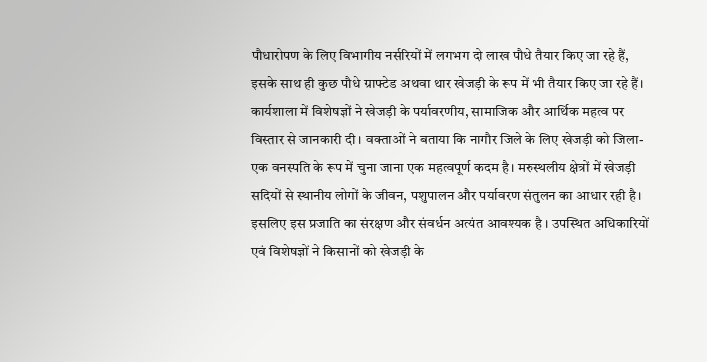पौधारोपण के लिए विभागीय नर्सरियों में लगभग दो लाख पौधे तैयार किए जा रहे हैं, इसके साथ ही कुछ पौधे ग्राफ्टेड अथवा थार खेजड़ी के रूप में भी तैयार किए जा रहे हैं। कार्यशाला में विशेषज्ञों ने खेजड़ी के पर्यावरणीय, सामाजिक और आर्थिक महत्व पर विस्तार से जानकारी दी। वक्ताओं ने बताया कि नागौर जिले के लिए खेजड़ी को जिला-एक वनस्पति के रूप में चुना जाना एक महत्वपूर्ण कदम है। मरुस्थलीय क्षेत्रों में खेजड़ी सदियों से स्थानीय लोगों के जीवन, पशुपालन और पर्यावरण संतुलन का आधार रही है। इसलिए इस प्रजाति का संरक्षण और संवर्धन अत्यंत आवश्यक है । उपस्थित अधिकारियों एवं विशेषज्ञों ने किसानों को खेजड़ी के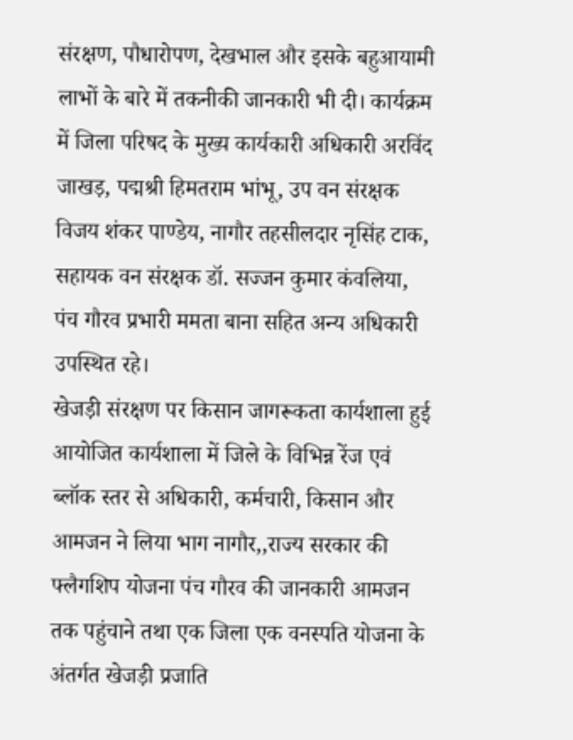संरक्षण, पौधारोपण, देखभाल और इसके बहुआयामी लाभों के बारे में तकनीकी जानकारी भी दी। कार्यक्रम में जिला परिषद के मुख्य कार्यकारी अधिकारी अरविंद जाखड़, पद्मश्री हिमतराम भांभू, उप वन संरक्षक विजय शंकर पाण्डेय, नागौर तहसीलदार नृसिंह टाक, सहायक वन संरक्षक डॉ. सज्जन कुमार कंवलिया, पंच गौरव प्रभारी ममता बाना सहित अन्य अधिकारी उपस्थित रहे।
खेजड़ी संरक्षण पर किसान जागरूकता कार्यशाला हुई आयोजित कार्यशाला में जिले के विभिन्न रेंज एवं ब्लॉक स्तर से अधिकारी, कर्मचारी, किसान और आमजन ने लिया भाग नागौर,,राज्य सरकार की फ्लैगशिप योजना पंच गौरव की जानकारी आमजन तक पहुंचाने तथा एक जिला एक वनस्पति योजना के अंतर्गत खेजड़ी प्रजाति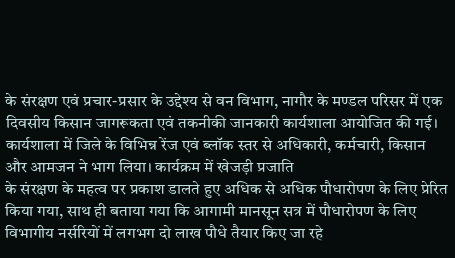के संरक्षण एवं प्रचार-प्रसार के उद्देश्य से वन विभाग, नागौर के मण्डल परिसर में एक दिवसीय किसान जागरूकता एवं तकनीकी जानकारी कार्यशाला आयोजित की गई। कार्यशाला में जिले के विभिन्न रेंज एवं ब्लॉक स्तर से अधिकारी, कर्मचारी, किसान और आमजन ने भाग लिया। कार्यक्रम में खेजड़ी प्रजाति
के संरक्षण के महत्व पर प्रकाश डालते हुए अधिक से अधिक पौधारोपण के लिए प्रेरित किया गया, साथ ही बताया गया कि आगामी मानसून सत्र में पौधारोपण के लिए विभागीय नर्सरियों में लगभग दो लाख पौधे तैयार किए जा रहे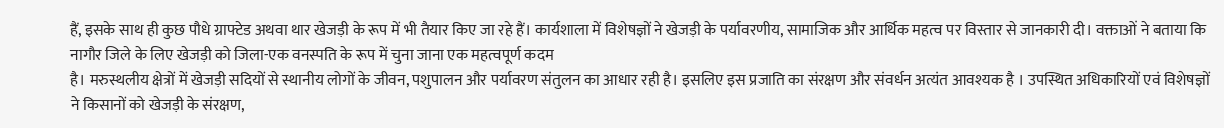हैं, इसके साथ ही कुछ पौधे ग्राफ्टेड अथवा थार खेजड़ी के रूप में भी तैयार किए जा रहे हैं। कार्यशाला में विशेषज्ञों ने खेजड़ी के पर्यावरणीय, सामाजिक और आर्थिक महत्व पर विस्तार से जानकारी दी। वक्ताओं ने बताया कि नागौर जिले के लिए खेजड़ी को जिला-एक वनस्पति के रूप में चुना जाना एक महत्वपूर्ण कदम
है। मरुस्थलीय क्षेत्रों में खेजड़ी सदियों से स्थानीय लोगों के जीवन, पशुपालन और पर्यावरण संतुलन का आधार रही है। इसलिए इस प्रजाति का संरक्षण और संवर्धन अत्यंत आवश्यक है । उपस्थित अधिकारियों एवं विशेषज्ञों ने किसानों को खेजड़ी के संरक्षण,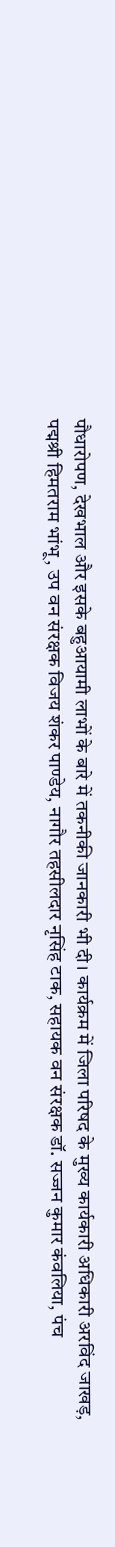पौधारोपण, देखभाल और इसके बहुआयामी लाभों के बारे में तकनीकी जानकारी भी दी। कार्यक्रम में जिला परिषद के मुख्य कार्यकारी अधिकारी अरविंद जाखड़, पद्मश्री हिमतराम भांभू, उप वन संरक्षक विजय शंकर पाण्डेय, नागौर तहसीलदार नृसिंह टाक, सहायक वन संरक्षक डॉ. सज्जन कुमार कंवलिया, पंच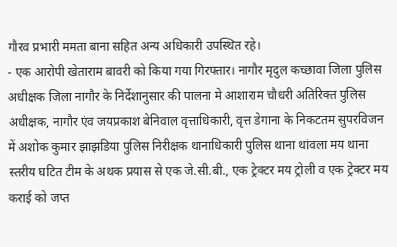गौरव प्रभारी ममता बाना सहित अन्य अधिकारी उपस्थित रहे।
- एक आरोपी खेताराम बावरी को किया गया गिरफ्तार। नागौर मृदुल कच्छावा जिला पुलिस अधीक्षक जिला नागौर के निर्देशानुसार की पालना मे आशाराम चौधरी अतिरिक्त पुलिस अधीक्षक, नागौर एंव जयप्रकाश बेनिवाल वृत्ताधिकारी, वृत्त डेगाना के निकटतम सुपरविजन में अशोक कुमार झाझडिया पुलिस निरीक्षक थानाधिकारी पुलिस थाना थांवला मय थाना स्तरीय घटित टीम के अथक प्रयास से एक जे.सी.बी., एक ट्रेक्टर मय ट्रोली व एक ट्रेक्टर मय कराई को जप्त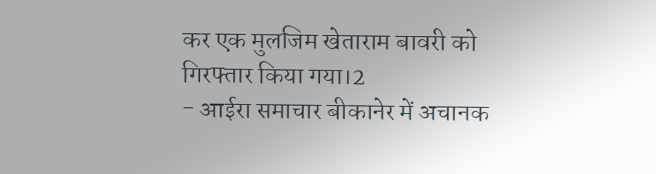कर एक मुलजिम खेताराम बावरी को गिरफ्तार किया गया।2
- आईरा समाचार बीकानेर में अचानक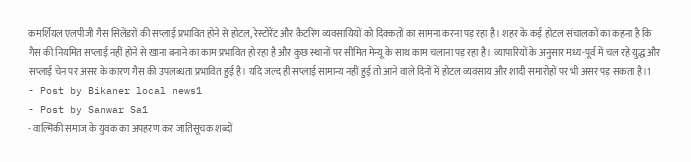कमर्शियल एलपीजी गैस सिलेंडरों की सप्लाई प्रभावित होने से होटल, रेस्टोरेंट और कैटरिंग व्यवसायियों को दिक्कतों का सामना करना पड़ रहा है। शहर के कई होटल संचालकों का कहना है कि गैस की नियमित सप्लाई नहीं होने से खाना बनाने का काम प्रभावित हो रहा है और कुछ स्थानों पर सीमित मेन्यू के साथ काम चलाना पड़ रहा है। व्यापारियों के अनुसार मध्य-पूर्व में चल रहे युद्ध और सप्लाई चेन पर असर के कारण गैस की उपलब्धता प्रभावित हुई है। यदि जल्द ही सप्लाई सामान्य नहीं हुई तो आने वाले दिनों में होटल व्यवसाय और शादी समारोहों पर भी असर पड़ सकता है।1
- Post by Bikaner local news1
- Post by Sanwar Sa1
- वाल्मिकी समाज के युवक का अपहरण कर जातिसूचक शब्दों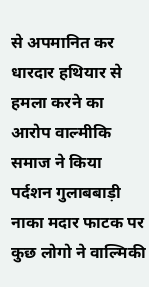से अपमानित कर धारदार हथियार से हमला करने का आरोप वाल्मीकि समाज ने किया पर्दशन गुलाबबाड़ी नाका मदार फाटक पर कुछ लोगो ने वाल्मिकी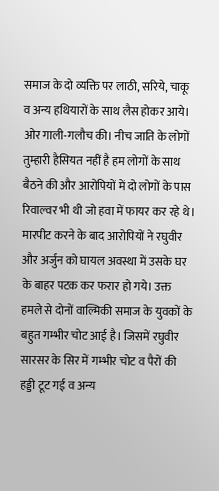समाज के दो व्यक्ति पर लाठी, सरिये, चाकू व अन्य हथियारों के साथ लैस होकर आये। ओर गाली-गलौच की। नीच जाति के लोगों तुम्हारी हैसियत नहीं है हम लोगों के साथ बैठने की और आरोपियों में दो लोगों के पास रिवाल्वर भी थी जो हवा में फायर कर रहे थे। मारपीट करने के बाद आरोपियों ने रघुवीर और अर्जुन को घायल अवस्था में उसके घर के बाहर पटक कर फरार हो गये। उक्त हमले से दोनों वाल्मिकी समाज के युवकों के बहुत गम्भीर चोट आई है। जिसमें रघुवीर सारसर के सिर में गम्भीर चोट व पैरों की हड्डी टूट गई व अन्य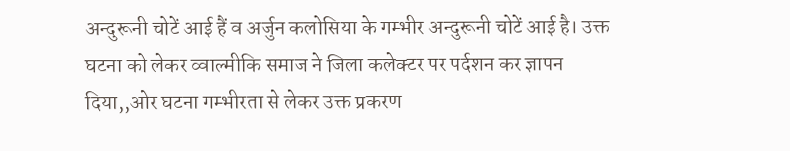अन्दुरूनी चोटें आई हैं व अर्जुन कलोसिया के गम्भीर अन्दुरूनी चोटें आई है। उक्त घटना को लेकर व्वाल्मीकि समाज ने जिला कलेक्टर पर पर्दशन कर ज्ञापन दिया,,ओर घटना गम्भीरता से लेकर उक्त प्रकरण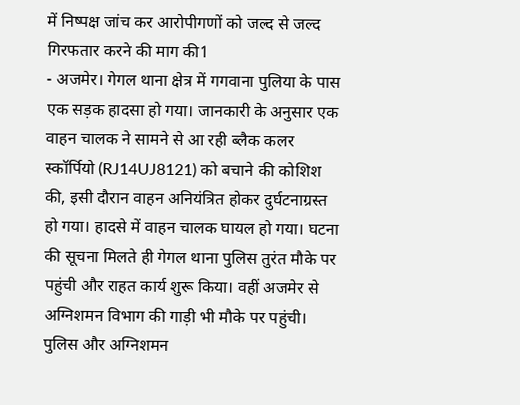में निष्पक्ष जांच कर आरोपीगणों को जल्द से जल्द गिरफतार करने की माग की1
- अजमेर। गेगल थाना क्षेत्र में गगवाना पुलिया के पास एक सड़क हादसा हो गया। जानकारी के अनुसार एक वाहन चालक ने सामने से आ रही ब्लैक कलर स्कॉर्पियो (RJ14UJ8121) को बचाने की कोशिश की, इसी दौरान वाहन अनियंत्रित होकर दुर्घटनाग्रस्त हो गया। हादसे में वाहन चालक घायल हो गया। घटना की सूचना मिलते ही गेगल थाना पुलिस तुरंत मौके पर पहुंची और राहत कार्य शुरू किया। वहीं अजमेर से अग्निशमन विभाग की गाड़ी भी मौके पर पहुंची। पुलिस और अग्निशमन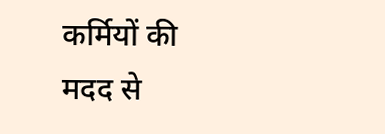कर्मियों की मदद से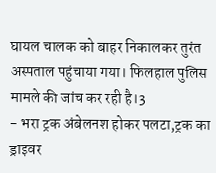घायल चालक को बाहर निकालकर तुरंत अस्पताल पहुंचाया गया। फिलहाल पुलिस मामले की जांच कर रही है।3
- भरा ट्रक अंबेलनश होकर पलटा,ट्रक का ड्राइवर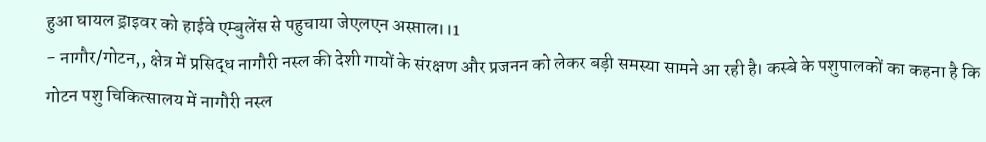हुआ घायल ड्राइवर को हाईवे एम्बुलेंस से पहुचाया जेएलएन अस्प्ताल।।1
- नागौर/गोटन,, क्षेत्र में प्रसिद्ध नागौरी नस्ल की देशी गायों के संरक्षण और प्रजनन को लेकर बड़ी समस्या सामने आ रही है। कस्बे के पशुपालकों का कहना है कि गोटन पशु चिकित्सालय में नागौरी नस्ल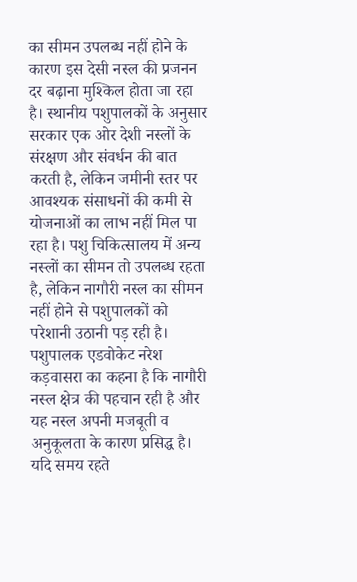का सीमन उपलब्ध नहीं होने के कारण इस देसी नस्ल की प्रजनन दर बढ़ाना मुश्किल होता जा रहा है। स्थानीय पशुपालकों के अनुसार सरकार एक ओर देशी नस्लों के संरक्षण और संवर्धन की बात करती है, लेकिन जमीनी स्तर पर आवश्यक संसाधनों की कमी से योजनाओं का लाभ नहीं मिल पा रहा है। पशु चिकित्सालय में अन्य नस्लों का सीमन तो उपलब्ध रहता है, लेकिन नागौरी नस्ल का सीमन नहीं होने से पशुपालकों को परेशानी उठानी पड़ रही है। पशुपालक एडवोकेट नरेश कड़वासरा का कहना है कि नागौरी नस्ल क्षेत्र की पहचान रही है और यह नस्ल अपनी मजबूती व अनुकूलता के कारण प्रसिद्ध है। यदि समय रहते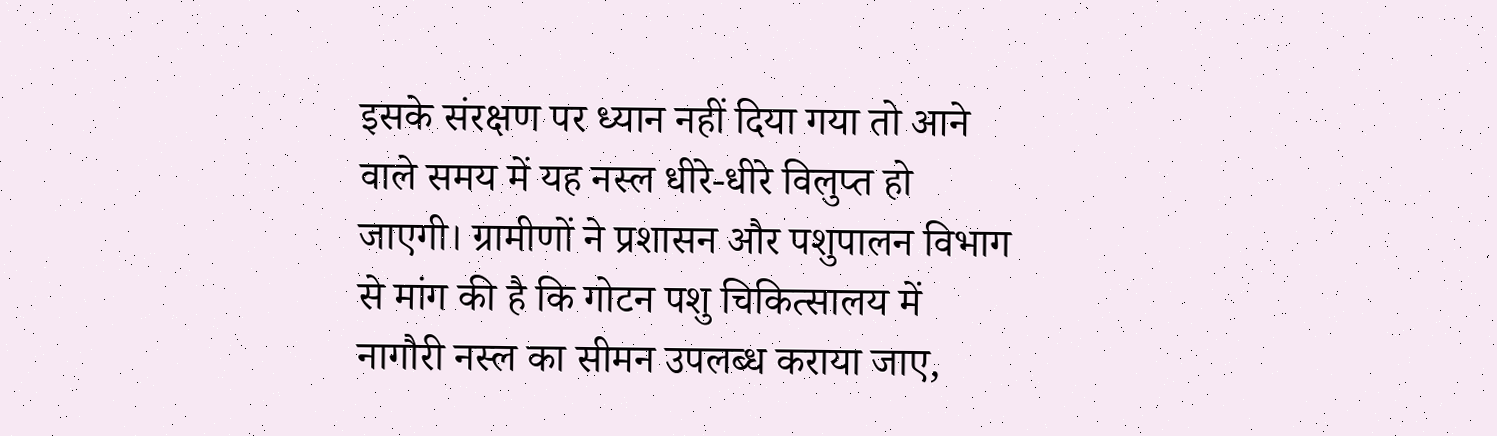इसके संरक्षण पर ध्यान नहीं दिया गया तो आने वाले समय में यह नस्ल धीरे-धीरे विलुप्त हो जाएगी। ग्रामीणों ने प्रशासन और पशुपालन विभाग से मांग की है कि गोटन पशु चिकित्सालय में नागौरी नस्ल का सीमन उपलब्ध कराया जाए,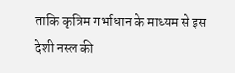ताकि कृत्रिम गर्भाधान के माध्यम से इस देशी नस्ल की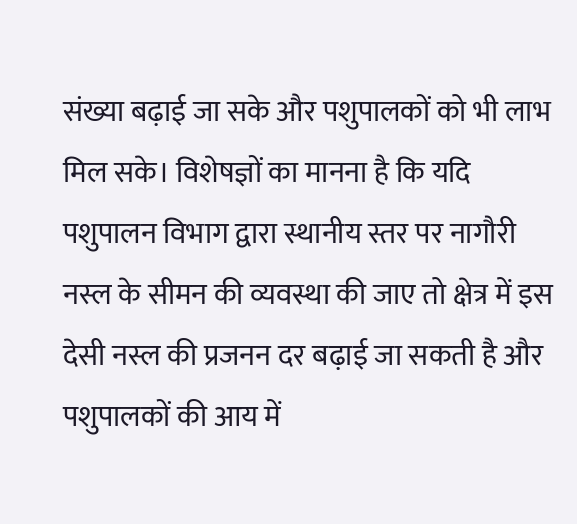संख्या बढ़ाई जा सके और पशुपालकों को भी लाभ मिल सके। विशेषज्ञों का मानना है कि यदि पशुपालन विभाग द्वारा स्थानीय स्तर पर नागौरी नस्ल के सीमन की व्यवस्था की जाए तो क्षेत्र में इस देसी नस्ल की प्रजनन दर बढ़ाई जा सकती है और पशुपालकों की आय में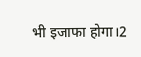भी इजाफा होगा।2